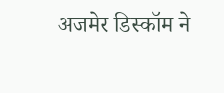अजमेर डिस्कॉम ने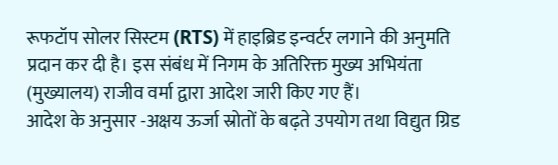रूफटॉप सोलर सिस्टम (RTS) में हाइब्रिड इन्वर्टर लगाने की अनुमति प्रदान कर दी है। इस संबंध में निगम के अतिरिक्त मुख्य अभियंता (मुख्यालय) राजीव वर्मा द्वारा आदेश जारी किए गए हैं।
आदेश के अनुसार -अक्षय ऊर्जा स्रोतों के बढ़ते उपयोग तथा विद्युत ग्रिड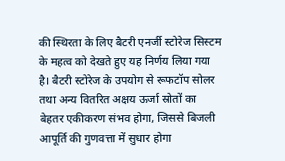की स्थिरता के लिए बैटरी एनर्जी स्टोरेज सिस्टम के महत्व को देखते हुए यह निर्णय लिया गया है। बैटरी स्टोरेज के उपयोग से रूफटॉप सोलर तथा अन्य वितरित अक्षय ऊर्जा स्रोतों का बेहतर एकीकरण संभव होगा, जिससे बिजली आपूर्ति की गुणवत्ता में सुधार होगा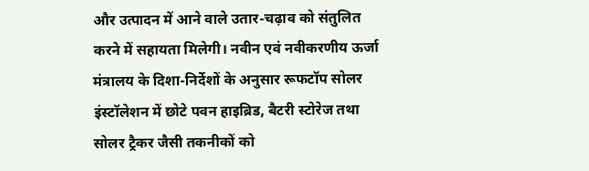और उत्पादन में आने वाले उतार-चढ़ाव को संतुलित करने में सहायता मिलेगी। नवीन एवं नवीकरणीय ऊर्जा मंत्रालय के दिशा-निर्देशों के अनुसार रूफटॉप सोलर इंस्टॉलेशन में छोटे पवन हाइब्रिड, बैटरी स्टोरेज तथा सोलर ट्रैकर जैसी तकनीकों को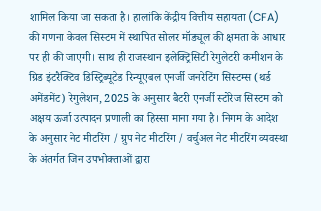शामिल किया जा सकता है। हालांकि केंद्रीय वित्तीय सहायता (CFA) की गणना केवल सिस्टम में स्थापित सोलर मॉड्यूल की क्षमता के आधार पर ही की जाएगी। साथ ही राजस्थान इलेक्ट्रिसिटी रेगुलेटरी कमीशन के ग्रिड इंटरैक्टिव डिस्ट्रिब्यूटेड रिन्यूएबल एनर्जी जनरेटिंग सिस्टम्स (थर्ड अमेंडमेंट) रेगुलेशन, 2025 के अनुसार बैटरी एनर्जी स्टोरेज सिस्टम को अक्षय ऊर्जा उत्पादन प्रणाली का हिस्सा माना गया है। निगम के आदेश के अनुसार नेट मीटरिंग / ग्रुप नेट मीटरिंग / वर्चुअल नेट मीटरिंग व्यवस्था के अंतर्गत जिन उपभोक्ताओं द्वारा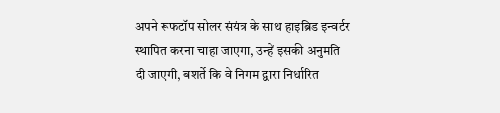अपने रूफटॉप सोलर संयंत्र के साथ हाइब्रिड इन्वर्टर स्थापित करना चाहा जाएगा, उन्हें इसकी अनुमति दी जाएगी, बशर्ते कि वे निगम द्वारा निर्धारित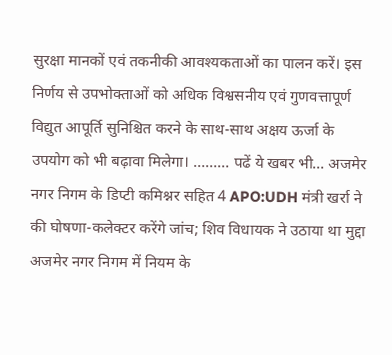सुरक्षा मानकों एवं तकनीकी आवश्यकताओं का पालन करें। इस निर्णय से उपभोक्ताओं को अधिक विश्वसनीय एवं गुणवत्तापूर्ण विद्युत आपूर्ति सुनिश्चित करने के साथ-साथ अक्षय ऊर्जा के उपयोग को भी बढ़ावा मिलेगा। ……… पढें ये खबर भी… अजमेर नगर निगम के डिप्टी कमिश्नर सहित 4 APO:UDH मंत्री खर्रा ने की घोषणा-कलेक्टर करेंगे जांच; शिव विधायक ने उठाया था मुद्दा अजमेर नगर निगम में नियम के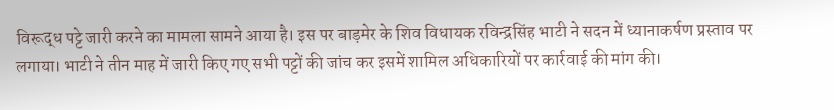विरूद्ध पट्टे जारी करने का मामला सामने आया है। इस पर बाड़मेर के शिव विधायक रविन्द्रसिंह भाटी ने सदन में ध्यानाकर्षण प्रस्ताव पर लगाया। भाटी ने तीन माह में जारी किए गए सभी पट्टों की जांच कर इसमें शामिल अधिकारियों पर कार्रवाई की मांग की।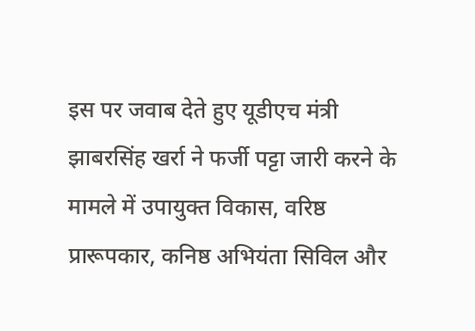इस पर जवाब देते हुए यूडीएच मंत्री झाबरसिंह खर्रा ने फर्जी पट्टा जारी करने के मामले में उपायुक्त विकास, वरिष्ठ प्रारूपकार, कनिष्ठ अभियंता सिविल और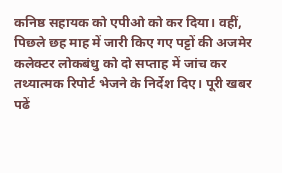कनिष्ठ सहायक को एपीओ को कर दिया। वहीं, पिछले छह माह में जारी किए गए पट्टों की अजमेर कलेक्टर लोकबंधु को दो सप्ताह में जांच कर तथ्यात्मक रिपोर्ट भेजने के निर्देश दिए। पूरी खबर पढें